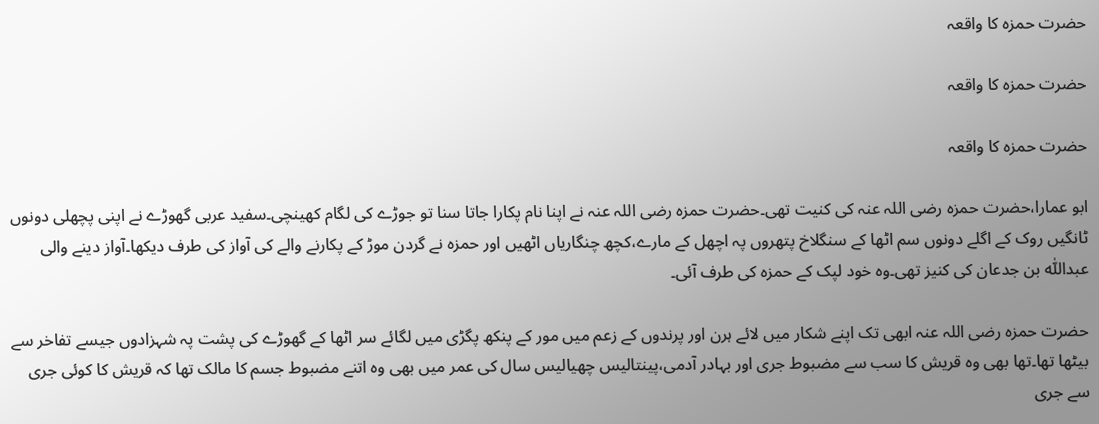حضرت حمزہ کا واقعہ

حضرت حمزہ کا واقعہ

حضرت حمزہ کا واقعہ

ابو عمارا،حضرت حمزہ رضی اللہ عنہ کی کنیت تھی۔حضرت حمزہ رضی اللہ عنہ نے اپنا نام پکارا جاتا سنا تو جوڑے کی لگام کھینچی۔سفید عربی گھوڑے نے اپنی پچھلی دونوں ٹانگیں روک کے اگلے دونوں سم اٹھا کے سنگلاخ پتھروں پہ اچھل کے مارے،کچھ چنگاریاں اٹھیں اور حمزہ نے گردن موڑ کے پکارنے والے کی آواز کی طرف دیکھا۔آواز دینے والی عبداللّٰہ بن جدعان کی کنیز تھی۔وہ خود لپک کے حمزہ کی طرف آئی۔

حضرت حمزہ رضی اللہ عنہ ابھی تک اپنے شکار میں لائے ہرن اور پرندوں کے زعم میں مور کے پنکھ پگڑی میں لگائے سر اٹھا کے گھوڑے کی پشت پہ شہزادوں جیسے تفاخر سے بیٹھا تھا۔تھا بھی وہ قریش کا سب سے مضبوط جری اور بہادر آدمی،پینتالیس چھیالیس سال کی عمر میں بھی وہ اتنے مضبوط جسم کا مالک تھا کہ قریش کا کوئی جری سے جری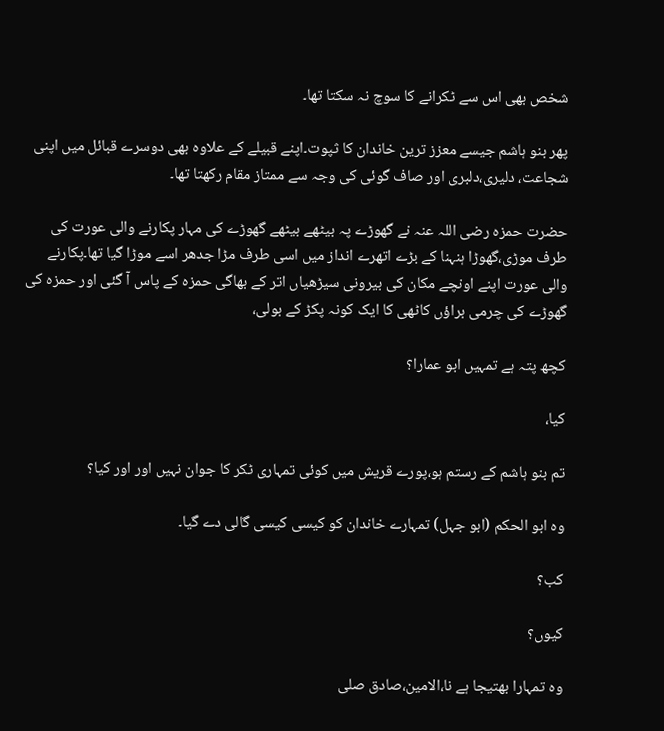شخص بھی اس سے ٹکرانے کا سوچ نہ سکتا تھا۔

پھر بنو ہاشم جیسے معزز ترین خاندان کا ثپوت۔اپنے قبیلے کے علاوہ بھی دوسرے قبائل میں اپنی شجاعت، دلیری،دلبری اور صاف گوئی کی وجہ سے ممتاز مقام رکھتا تھا۔

حضرت حمزہ رضی اللہ عنہ نے گھوڑے پہ بیٹھے بیٹھے گھوڑے کی مہار پکارنے والی عورت کی طرف موڑی،گھوڑا ہنہنا کے بڑے اتھرے انداز میں اسی طرف مڑا جدھر اسے موڑا گیا تھا۔پکارنے والی عورت اپنے اونچے مکان کی بیرونی سیڑھیاں اتر کے بھاگی حمزہ کے پاس آ گئی اور حمزہ کی گھوڑے کی چرمی براؤں کاٹھی کا ایک کونہ پکڑ کے بولی،

کچھ پتہ ہے تمہیں ابو عمارا؟

کیا،

تم بنو ہاشم کے رستم ہو،پورے قریش میں کوئی تمہاری ٹکر کا جوان نہیں اور اور کیا؟

وہ ابو الحکم (ابو جہل) تمہارے خاندان کو کیسی کیسی گالی دے گیا۔

کب؟

کیوں؟

وہ تمہارا بھتیجا ہے نا،الامین،صادق صلى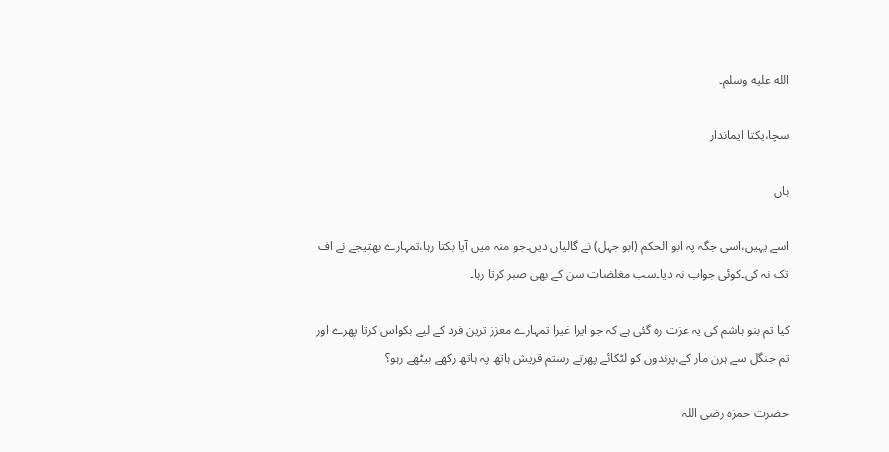الله عليه وسلم۔

سچا،یکتا ایماندار

ہاں

اسے یہیں،اسی جگہ پہ ابو الحکم (ابو جہل) نے گالیاں دیں۔جو منہ میں آیا بکتا رہا،تمہارے بھتیجے نے اف تک نہ کی۔کوئی جواب نہ دیا۔سب مغلضات سن کے بھی صبر کرتا رہا۔

کیا تم بنو ہاشم کی یہ عزت رہ گئی ہے کہ جو ایرا غیرا تمہارے معزز ترین فرد کے لیے بکواس کرتا پھرے اور تم جنگل سے ہرن مار کے،پرندوں کو لٹکائے پھرتے رستم قریش ہاتھ پہ ہاتھ رکھے بیٹھے رہو؟

حضرت حمزہ رضی اللہ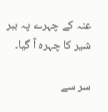عنہ کے چہرے پہ ببر شیر کا چہرہ آ گیا۔

سر سے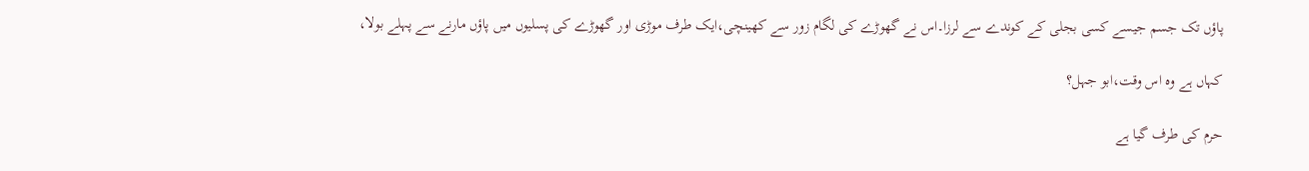پاؤں تک جسم جیسے کسی بجلی کے کوندے سے لرزا۔اس نے گھوڑے کی لگام زور سے کھینچی،ایک طرف موڑی اور گھوڑے کی پسلیوں میں پاؤں مارنے سے پہلے بولا،

کہاں ہے وہ اس وقت،ابو جہل؟

حرم کی طرف گیا ہے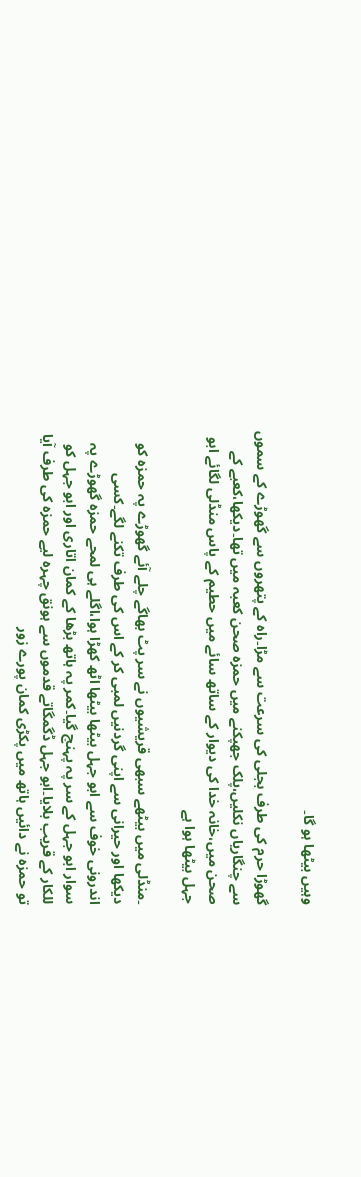وہیں بیٹھا ہو گا۔

گھوڑا حرم کی طرف بجلی کی سرعت سے مڑا۔راہ کے پتھروں سے گھوڑے کے سموں سے چنگاریاں نکلیں،پلک جھپکنے میں حمزہ صحن کعبہ میں تھا۔دیکھا،کعبے کے صحن میں،خانہ خدا کی دیوار کے ساتھ سائے میں حطیم کے پاس منڈلی لگائے ابو جہل بیٹھا ہوا ہے

۔منڈلی میں بیٹھے سبھی قریشیوں نے سر پٹ بھاگے چلے آئے گھوڑے پہ حمزہ کو دیکھا اور حیرانی سے اپنی گردنیں لمبی کر کے اس کی طرف تکنے لگے۔کسی اندرونی خوف سے ابو جہل بیٹھا بیٹھا اٹھ کھڑا ہوا،اگلے ہی لمحے حمزہ گھوڑے پہ سوار ابو جہل کے سر پہ پہنچ گیا۔کمر پہ ہاتھ بڑھا کے کمان اتاری اور ابو جہل کو للکار کے قریب بلایا۔ابو جہل ڈگمگاتے قدموں سے ہونق چہرہ لیے حمزہ کی طرف آیا تو حمزہ نے دائیں ہاتھ میں پکڑی کمان پورے زور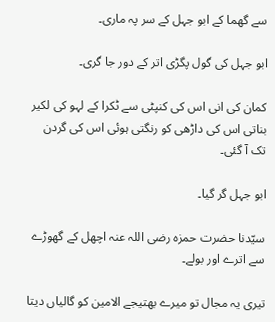سے گھما کے ابو جہل کے سر پہ ماری۔

ابو جہل کی گول پگڑی اتر کے دور جا گری۔

کمان کی انی اس کی کنپٹی سے ٹکرا کے لہو کی لکیر بناتی اس کی داڑھی کو رنگتی ہوئی اس کی گردن تک آ گئی۔

ابو جہل گر گیا۔

سیّدنا حضرت حمزہ رضی اللہ عنہ اچھل کے گھوڑے سے اترے اور بولے۔

تیری یہ مجال تو میرے بھتیجے الامین کو گالیاں دیتا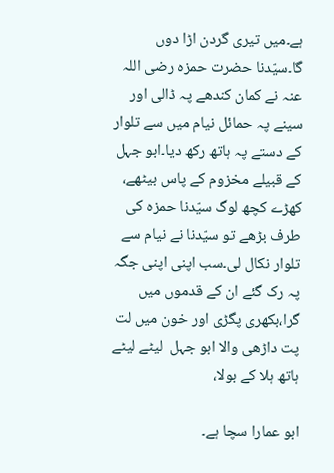ہے۔میں تیری گردن اڑا دوں گا۔سیّدنا حضرت حمزہ رضی اللہ عنہ نے کمان کندھے پہ ڈالی اور سینے پہ حمائل نیام میں سے تلوار کے دستے پہ ہاتھ رکھ دیا۔ابو جہل کے قبیلے مخزوم کے پاس بیٹھے، کھڑے کچھ لوگ سیّدنا حمزہ کی طرف بڑھے تو سیّدنا نے نیام سے تلوار نکال لی۔سب اپنی اپنی جگہ پہ رک گئے ان کے قدموں میں گرا،بکھری پگڑی اور خون میں لت پت داڑھی والا ابو جہل  لیٹے لیٹے ہاتھ ہلا کے بولا،

ابو عمارا سچا ہے۔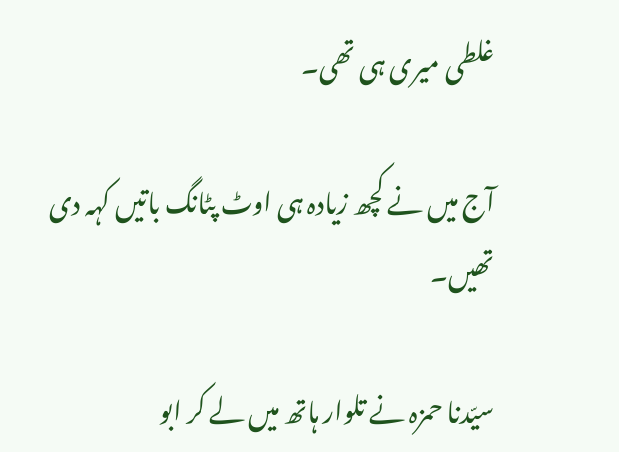غلطی میری ہی تھی۔

آج میں نے کچھ زیادہ ہی اوٹ پٹانگ باتیں کہہ دی تھیں۔

سیّدنا حمزہ نے تلوار ہاتھ میں لے کر ابو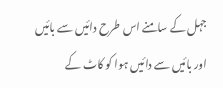جہل کے سامنے اس طرح دائیں سے بائیں اور بائیں سے دائیں ہوا کو کاٹ کے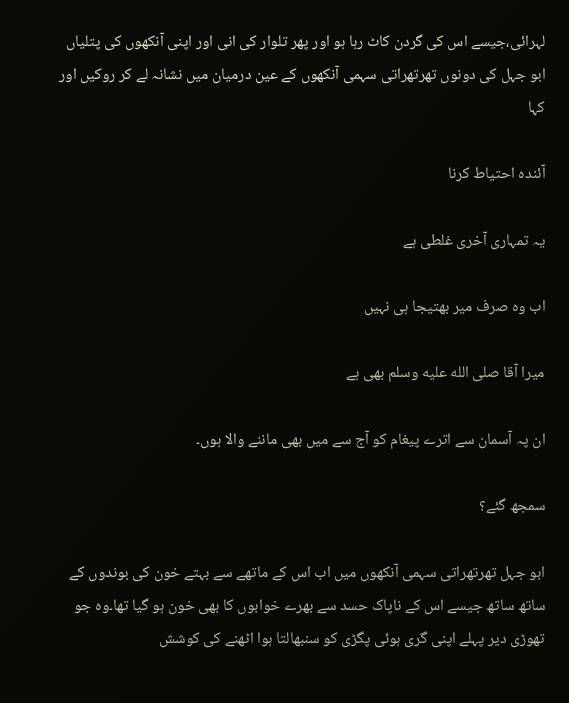لہرائی،جیسے اس کی گردن کاٹ رہا ہو اور پھر تلوار کی انی اور اپنی آنکھوں کی پتلیاں ابو جہل کی دونوں تھرتھراتی سہمی آنکھوں کے عین درمیان میں نشانہ لے کر روکیں اور کہا

آئندہ احتیاط کرنا

یہ تمہاری آخری غلطی ہے

اب وہ صرف میر بھتیجا ہی نہیں

میرا آقا صلى الله عليه وسلم بھی ہے

ان پہ آسمان سے اترے پیغام کو آج سے میں بھی ماننے والا ہوں۔

سمجھ گئے؟

ابو جہل تھرتھراتی سہمی آنکھوں میں اب اس کے ماتھے سے بہتے خون کی بوندوں کے ساتھ ساتھ جیسے اس کے ناپاک حسد سے بھرے خوابوں کا بھی خون ہو گیا تھا۔وہ جو تھوڑی دیر پہلے اپنی گری ہوئی پگڑی کو سنبھالتا ہوا اٹھنے کی کوشش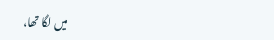میں لگا تھا،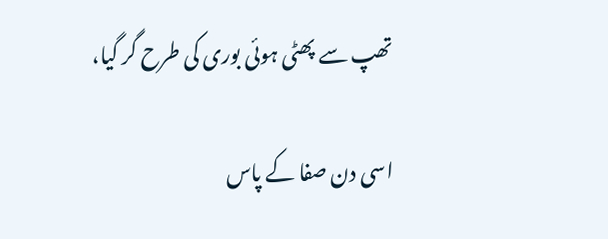تھپ سے پھٹی ہوئی بوری کی طرح گر گیا،

اسی دن صفا کے پاس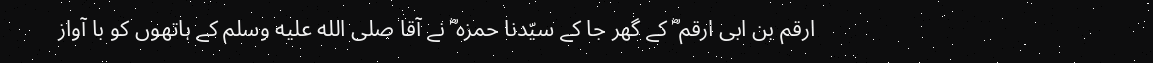ارقم بن ابی ارقم ؓ کے گھر جا کے سیّدنا حمزہ ؓ نے آقا صلى الله عليه وسلم کے ہاتھوں کو با آواز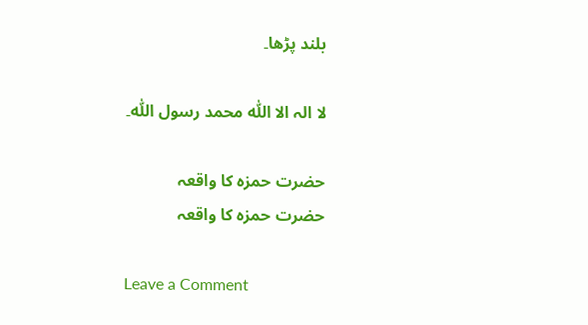بلند پڑھا۔

لا الہ الا اللّٰہ محمد رسول اللّٰہ۔

حضرت حمزہ کا واقعہ
حضرت حمزہ کا واقعہ

Leave a Comment